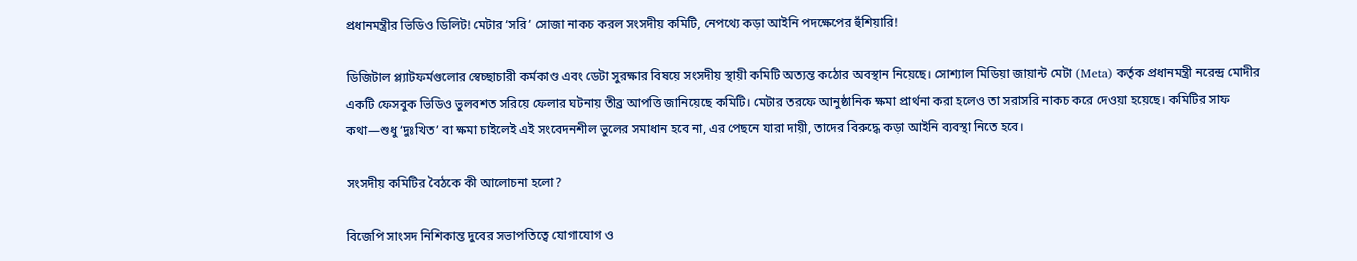প্রধানমন্ত্রীর ভিডিও ডিলিট! মেটার ‘সরি’ সোজা নাকচ করল সংসদীয় কমিটি, নেপথ্যে কড়া আইনি পদক্ষেপের হুঁশিয়ারি!

ডিজিটাল প্ল্যাটফর্মগুলোর স্বেচ্ছাচারী কর্মকাণ্ড এবং ডেটা সুরক্ষার বিষয়ে সংসদীয় স্থায়ী কমিটি অত্যন্ত কঠোর অবস্থান নিয়েছে। সোশ্যাল মিডিয়া জায়ান্ট মেটা (Meta) কর্তৃক প্রধানমন্ত্রী নরেন্দ্র মোদীর একটি ফেসবুক ভিডিও ভুলবশত সরিয়ে ফেলার ঘটনায় তীব্র আপত্তি জানিয়েছে কমিটি। মেটার তরফে আনুষ্ঠানিক ক্ষমা প্রার্থনা করা হলেও তা সরাসরি নাকচ করে দেওয়া হয়েছে। কমিটির সাফ কথা—শুধু ‘দুঃখিত’ বা ক্ষমা চাইলেই এই সংবেদনশীল ভুলের সমাধান হবে না, এর পেছনে যারা দায়ী, তাদের বিরুদ্ধে কড়া আইনি ব্যবস্থা নিতে হবে।

সংসদীয় কমিটির বৈঠকে কী আলোচনা হলো?

বিজেপি সাংসদ নিশিকান্ত দুবের সভাপতিত্বে যোগাযোগ ও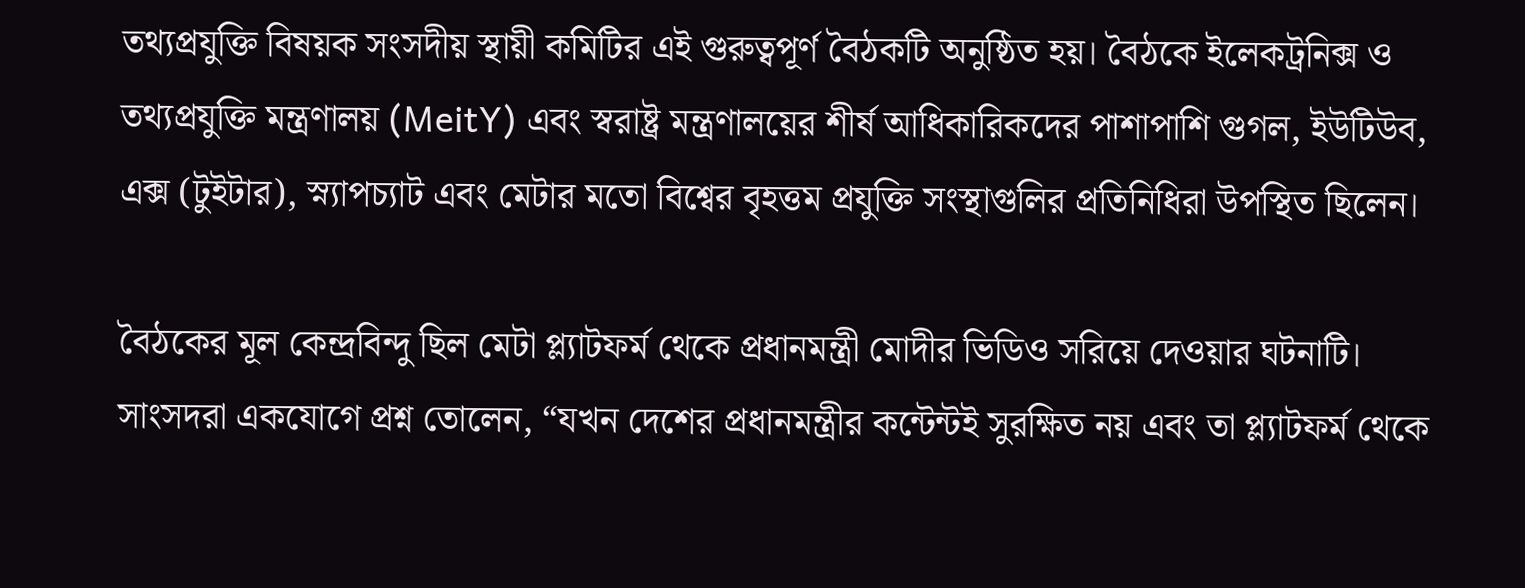তথ্যপ্রযুক্তি বিষয়ক সংসদীয় স্থায়ী কমিটির এই গুরুত্বপূর্ণ বৈঠকটি অনুষ্ঠিত হয়। বৈঠকে ইলেকট্রনিক্স ও তথ্যপ্রযুক্তি মন্ত্রণালয় (MeitY) এবং স্বরাষ্ট্র মন্ত্রণালয়ের শীর্ষ আধিকারিকদের পাশাপাশি গুগল, ইউটিউব, এক্স (টুইটার), স্ন্যাপচ্যাট এবং মেটার মতো বিশ্বের বৃহত্তম প্রযুক্তি সংস্থাগুলির প্রতিনিধিরা উপস্থিত ছিলেন।

বৈঠকের মূল কেন্দ্রবিন্দু ছিল মেটা প্ল্যাটফর্ম থেকে প্রধানমন্ত্রী মোদীর ভিডিও সরিয়ে দেওয়ার ঘটনাটি। সাংসদরা একযোগে প্রশ্ন তোলেন, “যখন দেশের প্রধানমন্ত্রীর কন্টেন্টই সুরক্ষিত নয় এবং তা প্ল্যাটফর্ম থেকে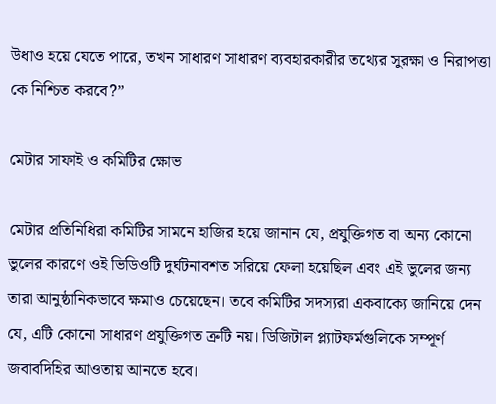উধাও হয়ে যেতে পারে, তখন সাধারণ সাধারণ ব্যবহারকারীর তথ্যের সুরক্ষা ও নিরাপত্তা কে নিশ্চিত করবে?”

মেটার সাফাই ও কমিটির ক্ষোভ

মেটার প্রতিনিধিরা কমিটির সামনে হাজির হয়ে জানান যে, প্রযুক্তিগত বা অন্য কোনো ভুলের কারণে ওই ভিডিওটি দুর্ঘটনাবশত সরিয়ে ফেলা হয়েছিল এবং এই ভুলের জন্য তারা আনুষ্ঠানিকভাবে ক্ষমাও চেয়েছেন। তবে কমিটির সদস্যরা একবাক্যে জানিয়ে দেন যে, এটি কোনো সাধারণ প্রযুক্তিগত ত্রুটি নয়। ডিজিটাল প্ল্যাটফর্মগুলিকে সম্পূর্ণ জবাবদিহির আওতায় আনতে হবে।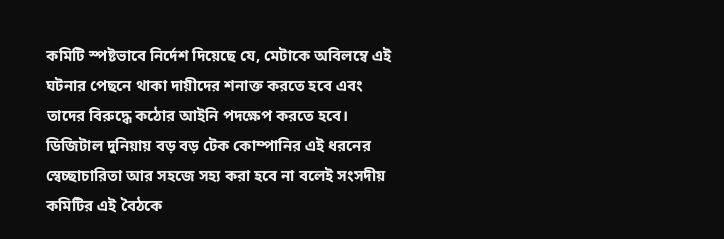কমিটি স্পষ্টভাবে নির্দেশ দিয়েছে যে, মেটাকে অবিলম্বে এই ঘটনার পেছনে থাকা দায়ীদের শনাক্ত করতে হবে এবং তাদের বিরুদ্ধে কঠোর আইনি পদক্ষেপ করতে হবে। ডিজিটাল দুনিয়ায় বড় বড় টেক কোম্পানির এই ধরনের স্বেচ্ছাচারিতা আর সহজে সহ্য করা হবে না বলেই সংসদীয় কমিটির এই বৈঠকে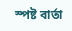স্পষ্ট বার্তা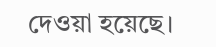দেওয়া হয়েছে।